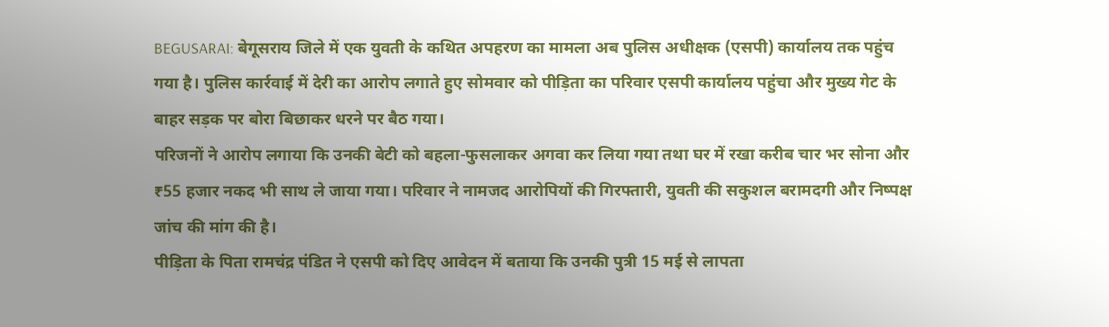BEGUSARAI: बेगूसराय जिले में एक युवती के कथित अपहरण का मामला अब पुलिस अधीक्षक (एसपी) कार्यालय तक पहुंच गया है। पुलिस कार्रवाई में देरी का आरोप लगाते हुए सोमवार को पीड़िता का परिवार एसपी कार्यालय पहुंचा और मुख्य गेट के बाहर सड़क पर बोरा बिछाकर धरने पर बैठ गया।
परिजनों ने आरोप लगाया कि उनकी बेटी को बहला-फुसलाकर अगवा कर लिया गया तथा घर में रखा करीब चार भर सोना और ₹55 हजार नकद भी साथ ले जाया गया। परिवार ने नामजद आरोपियों की गिरफ्तारी, युवती की सकुशल बरामदगी और निष्पक्ष जांच की मांग की है।
पीड़िता के पिता रामचंद्र पंडित ने एसपी को दिए आवेदन में बताया कि उनकी पुत्री 15 मई से लापता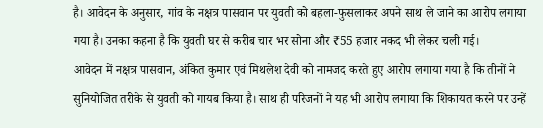है। आवेदन के अनुसार, गांव के नक्षत्र पासवान पर युवती को बहला-फुसलाकर अपने साथ ले जाने का आरोप लगाया गया है। उनका कहना है कि युवती घर से करीब चार भर सोना और ₹55 हजार नकद भी लेकर चली गई।
आवेदन में नक्षत्र पासवान, अंकित कुमार एवं मिथलेश देवी को नामजद करते हुए आरोप लगाया गया है कि तीनों ने सुनियोजित तरीके से युवती को गायब किया है। साथ ही परिजनों ने यह भी आरोप लगाया कि शिकायत करने पर उन्हें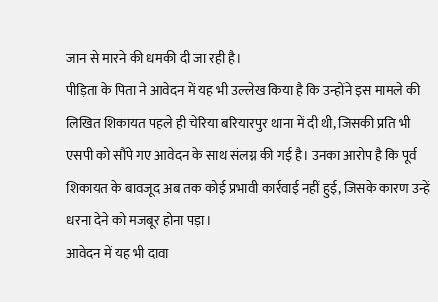जान से मारने की धमकी दी जा रही है।
पीड़िता के पिता ने आवेदन में यह भी उल्लेख किया है कि उन्होंने इस मामले की लिखित शिकायत पहले ही चेरिया बरियारपुर थाना में दी थी, जिसकी प्रति भी एसपी को सौंपे गए आवेदन के साथ संलग्न की गई है। उनका आरोप है कि पूर्व शिकायत के बावजूद अब तक कोई प्रभावी कार्रवाई नहीं हुई, जिसके कारण उन्हें धरना देने को मजबूर होना पड़ा।
आवेदन में यह भी दावा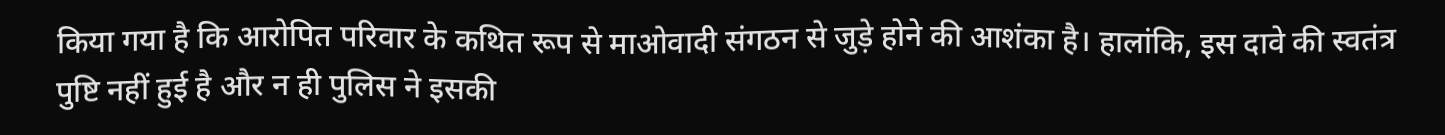किया गया है कि आरोपित परिवार के कथित रूप से माओवादी संगठन से जुड़े होने की आशंका है। हालांकि, इस दावे की स्वतंत्र पुष्टि नहीं हुई है और न ही पुलिस ने इसकी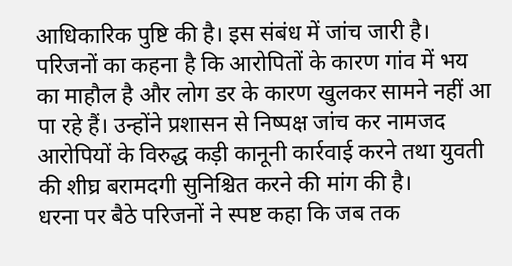आधिकारिक पुष्टि की है। इस संबंध में जांच जारी है।
परिजनों का कहना है कि आरोपितों के कारण गांव में भय का माहौल है और लोग डर के कारण खुलकर सामने नहीं आ पा रहे हैं। उन्होंने प्रशासन से निष्पक्ष जांच कर नामजद आरोपियों के विरुद्ध कड़ी कानूनी कार्रवाई करने तथा युवती की शीघ्र बरामदगी सुनिश्चित करने की मांग की है।
धरना पर बैठे परिजनों ने स्पष्ट कहा कि जब तक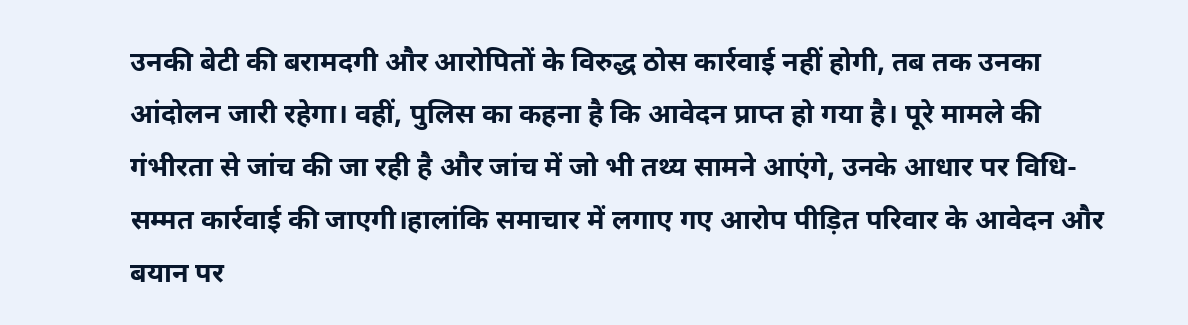उनकी बेटी की बरामदगी और आरोपितों के विरुद्ध ठोस कार्रवाई नहीं होगी, तब तक उनका आंदोलन जारी रहेगा। वहीं, पुलिस का कहना है कि आवेदन प्राप्त हो गया है। पूरे मामले की गंभीरता से जांच की जा रही है और जांच में जो भी तथ्य सामने आएंगे, उनके आधार पर विधि-सम्मत कार्रवाई की जाएगी।हालांकि समाचार में लगाए गए आरोप पीड़ित परिवार के आवेदन और बयान पर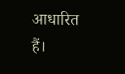आधारित हैं।